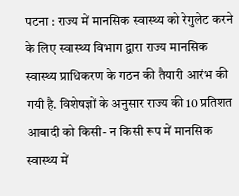पटना : राज्य में मानसिक स्वास्थ्य को रेगुलेट करने के लिए स्वास्थ्य विभाग द्वारा राज्य मानसिक स्वास्थ्य प्राधिकरण के गठन की तैयारी आरंभ की गयी है. विशेषज्ञों के अनुसार राज्य की 10 प्रतिशत आबादी को किसी- न किसी रूप में मानसिक स्वास्थ्य में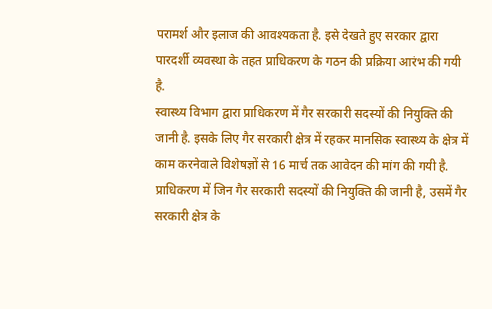परामर्श और इलाज की आवश्यकता है. इसे देखते हुए सरकार द्वारा पारदर्शी व्यवस्था के तहत प्राधिकरण के गठन की प्रक्रिया आरंभ की गयी है.
स्वास्थ्य विभाग द्वारा प्राधिकरण में गैर सरकारी सदस्यों की नियुक्ति की जानी है. इसके लिए गैर सरकारी क्षेत्र में रहकर मानसिक स्वास्थ्य के क्षेत्र में काम करनेवाले विशेषज्ञों से 16 मार्च तक आवेदन की मांग की गयी है.
प्राधिकरण में जिन गैर सरकारी सदस्यों की नियुक्ति की जानी है, उसमें गैर सरकारी क्षेत्र के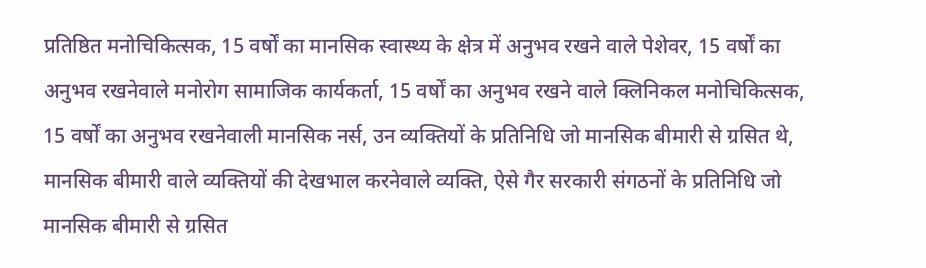प्रतिष्ठित मनोचिकित्सक, 15 वर्षों का मानसिक स्वास्थ्य के क्षेत्र में अनुभव रखने वाले पेशेवर, 15 वर्षों का अनुभव रखनेवाले मनोरोग सामाजिक कार्यकर्ता, 15 वर्षों का अनुभव रखने वाले क्लिनिकल मनोचिकित्सक, 15 वर्षों का अनुभव रखनेवाली मानसिक नर्स, उन व्यक्तियों के प्रतिनिधि जो मानसिक बीमारी से ग्रसित थे, मानसिक बीमारी वाले व्यक्तियों की देखभाल करनेवाले व्यक्ति, ऐसे गैर सरकारी संगठनों के प्रतिनिधि जो मानसिक बीमारी से ग्रसित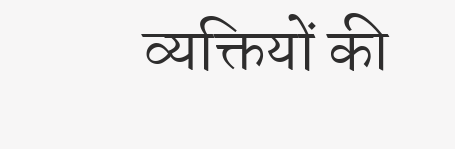व्यक्तियों की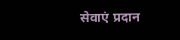सेवाएं प्रदान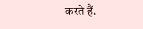करते हैं.